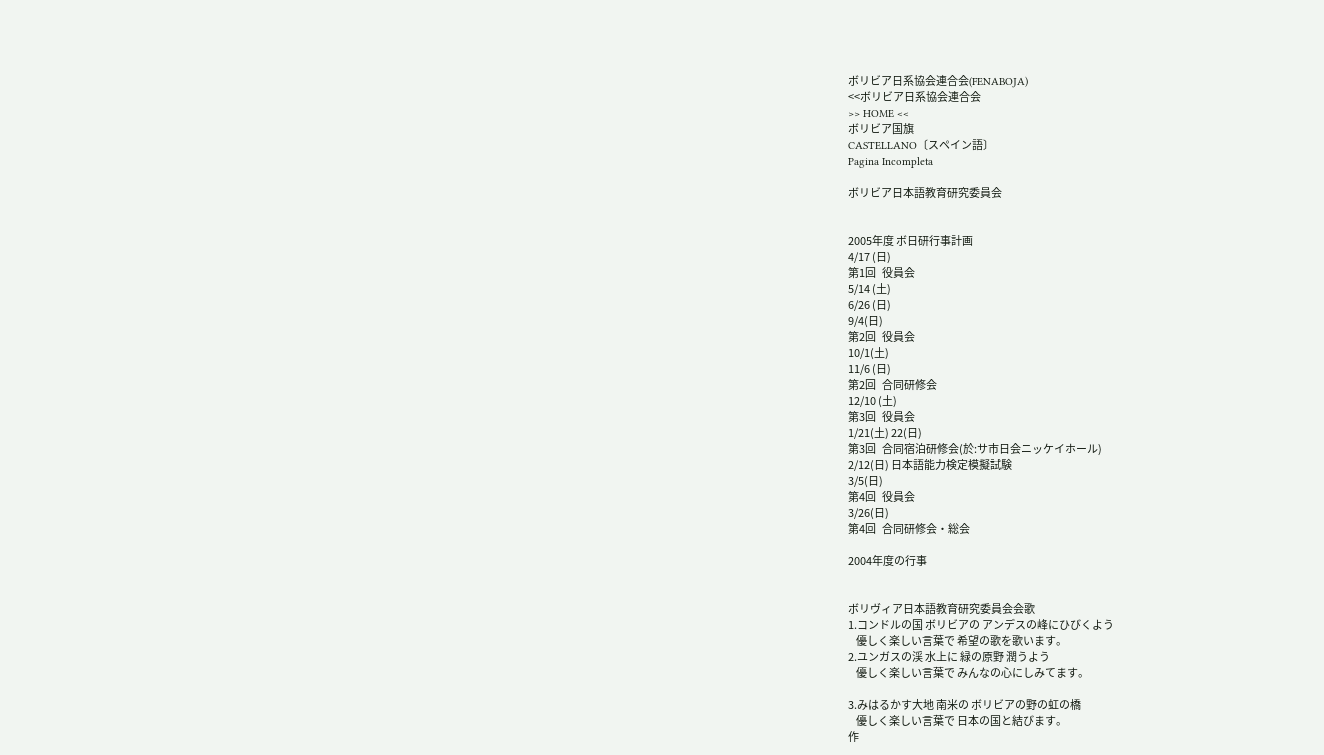ボリビア日系協会連合会(FENABOJA)
<<ボリビア日系協会連合会
>> HOME <<
ボリビア国旗
CASTELLANO〔スペイン語〕
Pagina Incompleta

ボリビア日本語教育研究委員会


2005年度 ボ日研行事計画
4/17 (日)
第1回   役員会
5/14 (土)
6/26 (日)
9/4(日)
第2回   役員会
10/1(土)
11/6 (日)
第2回   合同研修会
12/10 (土)
第3回   役員会
1/21(土) 22(日)
第3回   合同宿泊研修会(於:サ市日会ニッケイホール)
2/12(日) 日本語能力検定模擬試験
3/5(日)
第4回   役員会
3/26(日)
第4回   合同研修会・総会

2004年度の行事


ボリヴィア日本語教育研究委員会会歌
1.コンドルの国 ボリビアの アンデスの峰にひびくよう
    優しく楽しい言葉で 希望の歌を歌います。
2.ユンガスの渓 水上に 緑の原野 潤うよう
    優しく楽しい言葉で みんなの心にしみてます。

3.みはるかす大地 南米の ボリビアの野の虹の橋
    優しく楽しい言葉で 日本の国と結びます。
作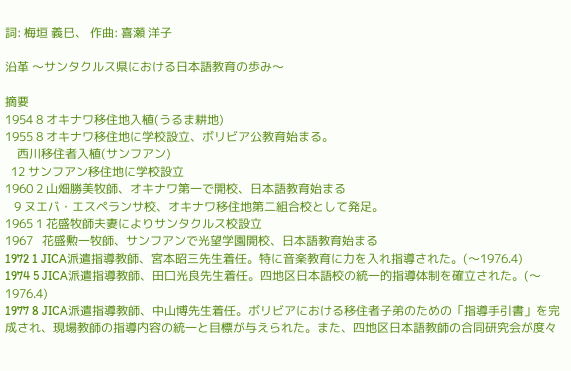詞: 梅垣 義巳、 作曲: 喜瀬 洋子

沿革 〜サンタクルス県における日本語教育の歩み〜

摘要
1954 8 オキナワ移住地入植(うるま耕地)
1955 8 オキナワ移住地に学校設立、ボリビア公教育始まる。
    西川移住者入植(サンフアン)
  12 サンフアン移住地に学校設立
1960 2 山畑勝美牧師、オキナワ第一で開校、日本語教育始まる
   9 ヌエバ・エスペランサ校、オキナワ移住地第二組合校として発足。
1965 1 花盛牧師夫妻によりサンタクルス校設立
1967   花盛勲一牧師、サンフアンで光望学園開校、日本語教育始まる
1972 1 JICA派遣指導教師、宮本昭三先生着任。特に音楽教育に力を入れ指導された。(〜1976.4)
1974 5 JICA派遣指導教師、田口光良先生着任。四地区日本語校の統一的指導体制を確立された。(〜1976.4)
1977 8 JICA派遣指導教師、中山博先生着任。ボリビアにおける移住者子弟のための「指導手引書」を完成され、現場教師の指導内容の統一と目標が与えられた。また、四地区日本語教師の合同研究会が度々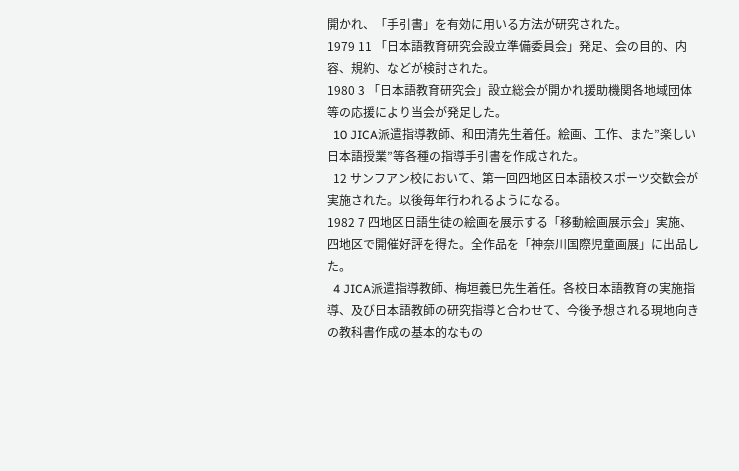開かれ、「手引書」を有効に用いる方法が研究された。
1979 11 「日本語教育研究会設立準備委員会」発足、会の目的、内容、規約、などが検討された。
1980 3 「日本語教育研究会」設立総会が開かれ援助機関各地域団体等の応援により当会が発足した。
  10 JICA派遣指導教師、和田清先生着任。絵画、工作、また”楽しい日本語授業”等各種の指導手引書を作成された。
  12 サンフアン校において、第一回四地区日本語校スポーツ交歓会が実施された。以後毎年行われるようになる。
1982 7 四地区日語生徒の絵画を展示する「移動絵画展示会」実施、四地区で開催好評を得た。全作品を「神奈川国際児童画展」に出品した。
  4 JICA派遣指導教師、梅垣義巳先生着任。各校日本語教育の実施指導、及び日本語教師の研究指導と合わせて、今後予想される現地向きの教科書作成の基本的なもの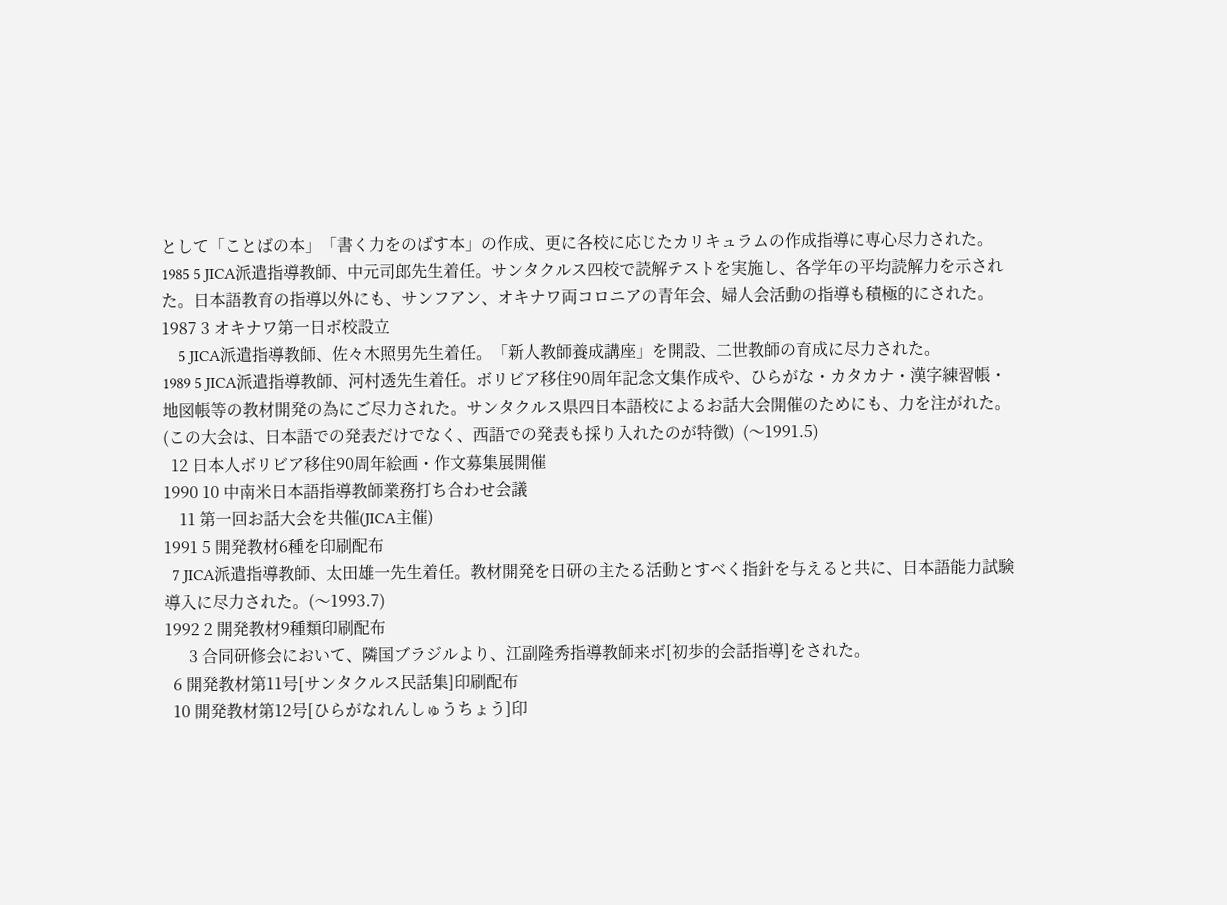として「ことばの本」「書く力をのばす本」の作成、更に各校に応じたカリキュラムの作成指導に専心尽力された。
1985 5 JICA派遣指導教師、中元司郎先生着任。サンタクルス四校で読解テストを実施し、各学年の平均読解力を示された。日本語教育の指導以外にも、サンフアン、オキナワ両コロニアの青年会、婦人会活動の指導も積極的にされた。
1987 3 オキナワ第一日ボ校設立
    5 JICA派遣指導教師、佐々木照男先生着任。「新人教師養成講座」を開設、二世教師の育成に尽力された。
1989 5 JICA派遣指導教師、河村透先生着任。ボリビア移住90周年記念文集作成や、ひらがな・カタカナ・漢字練習帳・地図帳等の教材開発の為にご尽力された。サンタクルス県四日本語校によるお話大会開催のためにも、力を注がれた。(この大会は、日本語での発表だけでなく、西語での発表も採り入れたのが特徴)  (〜1991.5)
  12 日本人ボリビア移住90周年絵画・作文募集展開催
1990 10 中南米日本語指導教師業務打ち合わせ会議
    11 第一回お話大会を共催(JICA主催)
1991 5 開発教材6種を印刷配布
  7 JICA派遣指導教師、太田雄一先生着任。教材開発を日研の主たる活動とすべく指針を与えると共に、日本語能力試験導入に尽力された。(〜1993.7)
1992 2 開発教材9種類印刷配布
      3 合同研修会において、隣国ブラジルより、江副隆秀指導教師来ボ[初歩的会話指導]をされた。
  6 開発教材第11号[サンタクルス民話集]印刷配布
  10 開発教材第12号[ひらがなれんしゅうちょう]印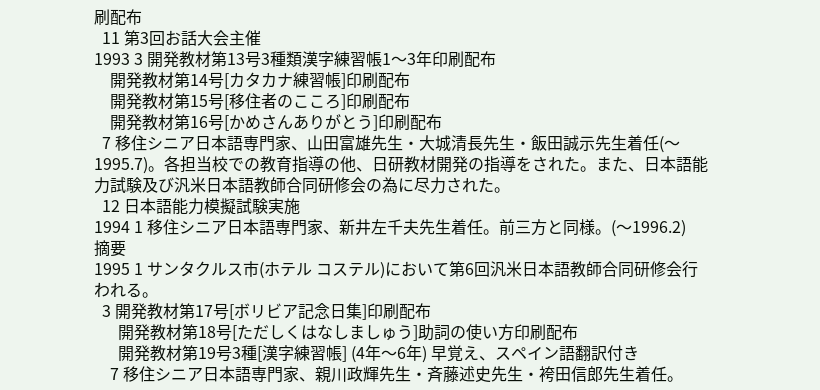刷配布
  11 第3回お話大会主催
1993 3 開発教材第13号3種類漢字練習帳1〜3年印刷配布
    開発教材第14号[カタカナ練習帳]印刷配布
    開発教材第15号[移住者のこころ]印刷配布
    開発教材第16号[かめさんありがとう]印刷配布
  7 移住シニア日本語専門家、山田富雄先生・大城清長先生・飯田誠示先生着任(〜1995.7)。各担当校での教育指導の他、日研教材開発の指導をされた。また、日本語能力試験及び汎米日本語教師合同研修会の為に尽力された。
  12 日本語能力模擬試験実施
1994 1 移住シニア日本語専門家、新井左千夫先生着任。前三方と同様。(〜1996.2)
摘要
1995 1 サンタクルス市(ホテル コステル)において第6回汎米日本語教師合同研修会行われる。
  3 開発教材第17号[ボリビア記念日集]印刷配布
      開発教材第18号[ただしくはなしましゅう]助詞の使い方印刷配布
      開発教材第19号3種[漢字練習帳] (4年〜6年) 早覚え、スペイン語翻訳付き
    7 移住シニア日本語専門家、親川政輝先生・斉藤述史先生・袴田信郎先生着任。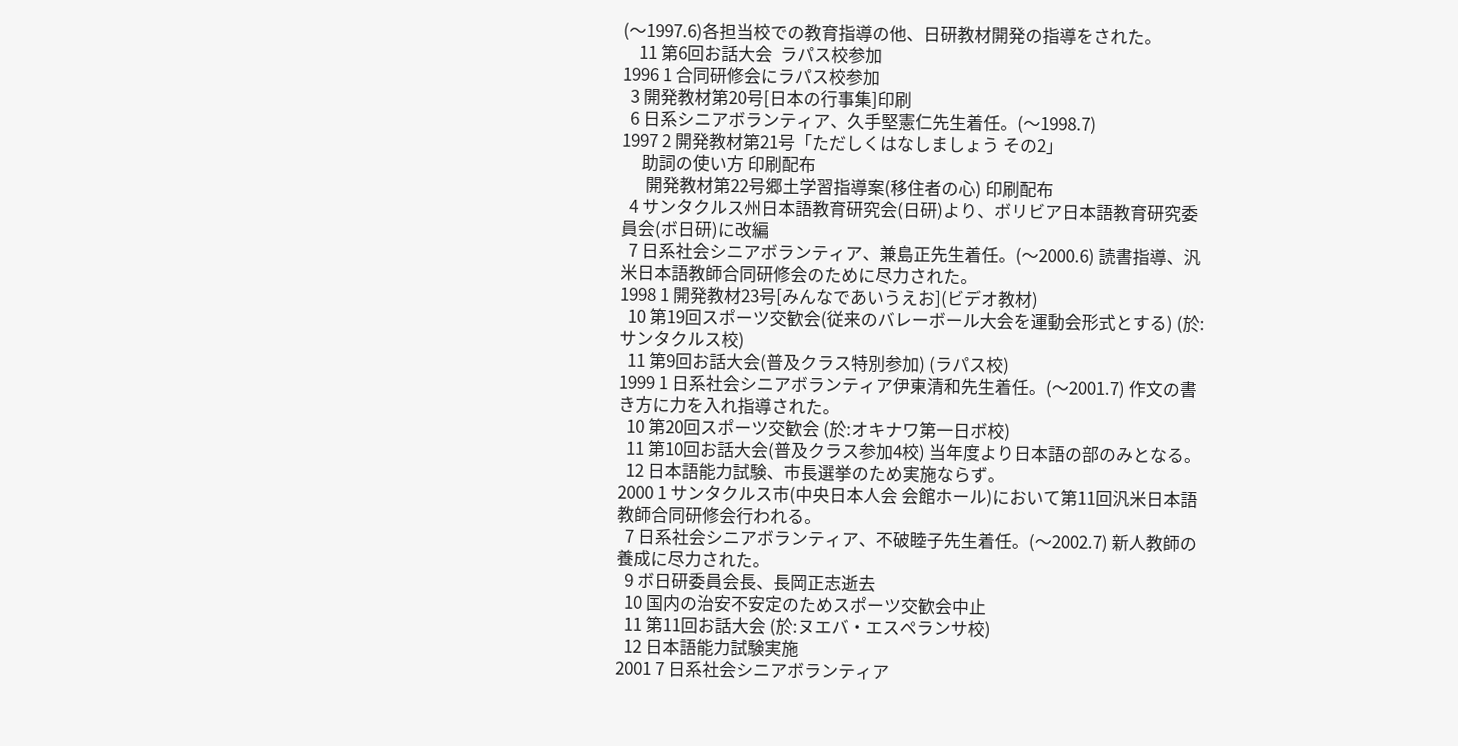(〜1997.6)各担当校での教育指導の他、日研教材開発の指導をされた。
    11 第6回お話大会  ラパス校参加
1996 1 合同研修会にラパス校参加
  3 開発教材第20号[日本の行事集]印刷
  6 日系シニアボランティア、久手堅憲仁先生着任。(〜1998.7)
1997 2 開発教材第21号「ただしくはなしましょう その2」
     助詞の使い方 印刷配布
      開発教材第22号郷土学習指導案(移住者の心) 印刷配布
  4 サンタクルス州日本語教育研究会(日研)より、ボリビア日本語教育研究委員会(ボ日研)に改編
  7 日系社会シニアボランティア、兼島正先生着任。(〜2000.6) 読書指導、汎米日本語教師合同研修会のために尽力された。
1998 1 開発教材23号[みんなであいうえお](ビデオ教材)
  10 第19回スポーツ交歓会(従来のバレーボール大会を運動会形式とする) (於:サンタクルス校)
  11 第9回お話大会(普及クラス特別参加) (ラパス校)
1999 1 日系社会シニアボランティア伊東清和先生着任。(〜2001.7) 作文の書き方に力を入れ指導された。
  10 第20回スポーツ交歓会 (於:オキナワ第一日ボ校)
  11 第10回お話大会(普及クラス参加4校) 当年度より日本語の部のみとなる。
  12 日本語能力試験、市長選挙のため実施ならず。
2000 1 サンタクルス市(中央日本人会 会館ホール)において第11回汎米日本語教師合同研修会行われる。
  7 日系社会シニアボランティア、不破睦子先生着任。(〜2002.7) 新人教師の養成に尽力された。
  9 ボ日研委員会長、長岡正志逝去
  10 国内の治安不安定のためスポーツ交歓会中止
  11 第11回お話大会 (於:ヌエバ・エスペランサ校)
  12 日本語能力試験実施
2001 7 日系社会シニアボランティア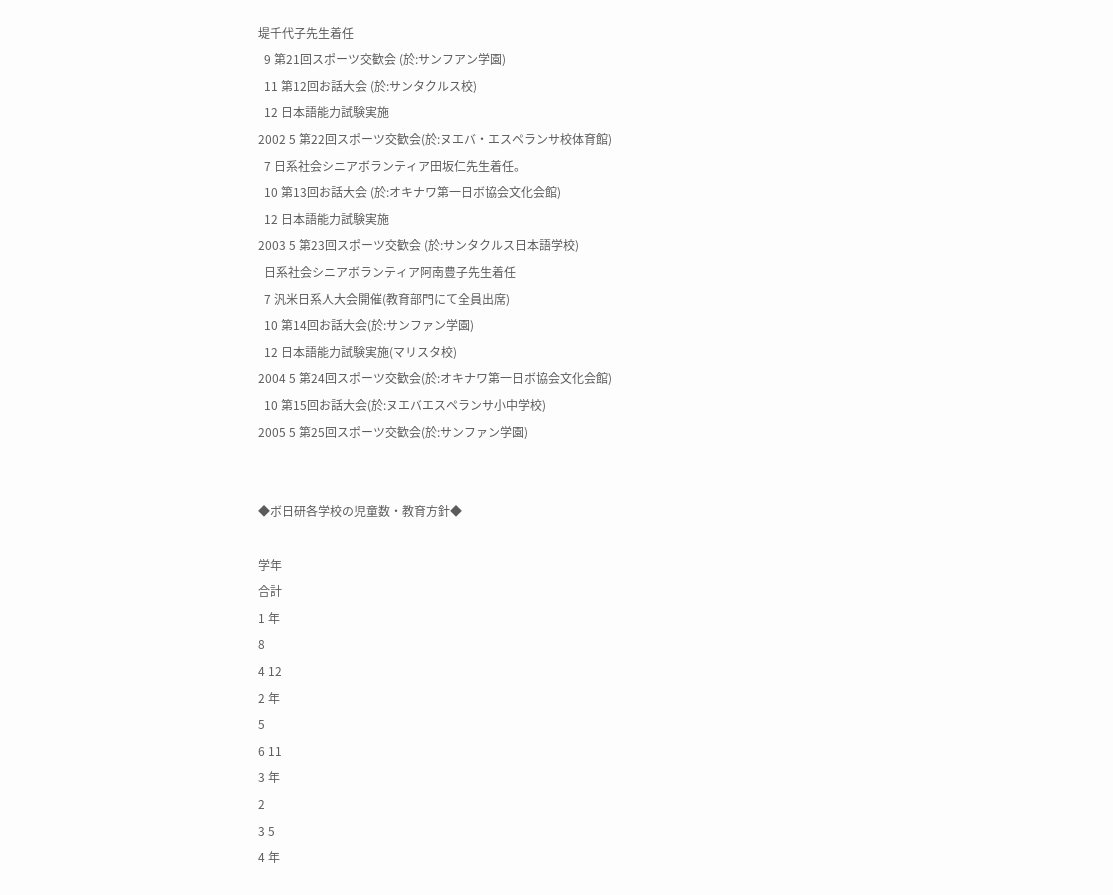堤千代子先生着任
  9 第21回スポーツ交歓会 (於:サンフアン学園)
  11 第12回お話大会 (於:サンタクルス校)
  12 日本語能力試験実施
2002 5 第22回スポーツ交歓会(於:ヌエバ・エスペランサ校体育館)
  7 日系社会シニアボランティア田坂仁先生着任。
  10 第13回お話大会 (於:オキナワ第一日ボ協会文化会館)
  12 日本語能力試験実施
2003 5 第23回スポーツ交歓会 (於:サンタクルス日本語学校)
  日系社会シニアボランティア阿南豊子先生着任
  7 汎米日系人大会開催(教育部門にて全員出席)
  10 第14回お話大会(於:サンファン学園)
  12 日本語能力試験実施(マリスタ校)
2004 5 第24回スポーツ交歓会(於:オキナワ第一日ボ協会文化会館)
  10 第15回お話大会(於:ヌエバエスペランサ小中学校)
2005 5 第25回スポーツ交歓会(於:サンファン学園)


◆ボ日研各学校の児童数・教育方針◆

学年
合計
1 年
8
4 12
2 年
5
6 11
3 年
2
3 5
4 年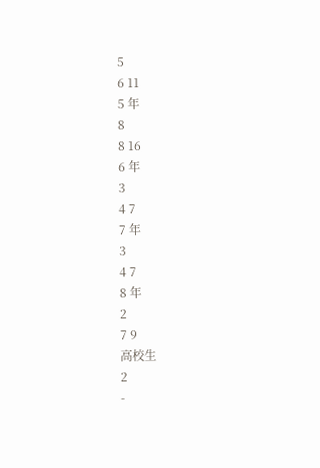5
6 11
5 年
8
8 16
6 年
3
4 7
7 年
3
4 7
8 年
2
7 9
高校生
2
-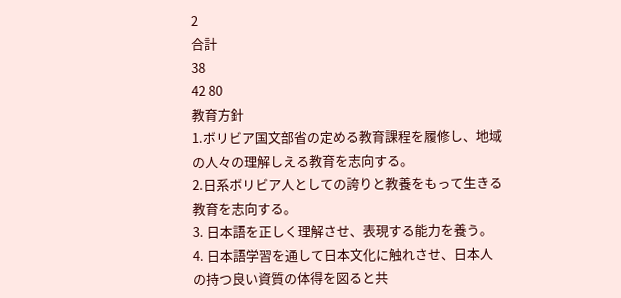2
合計
38
42 80
教育方針
1.ボリビア国文部省の定める教育課程を履修し、地域の人々の理解しえる教育を志向する。
2.日系ボリビア人としての誇りと教養をもって生きる教育を志向する。
3. 日本語を正しく理解させ、表現する能力を養う。
4. 日本語学習を通して日本文化に触れさせ、日本人の持つ良い資質の体得を図ると共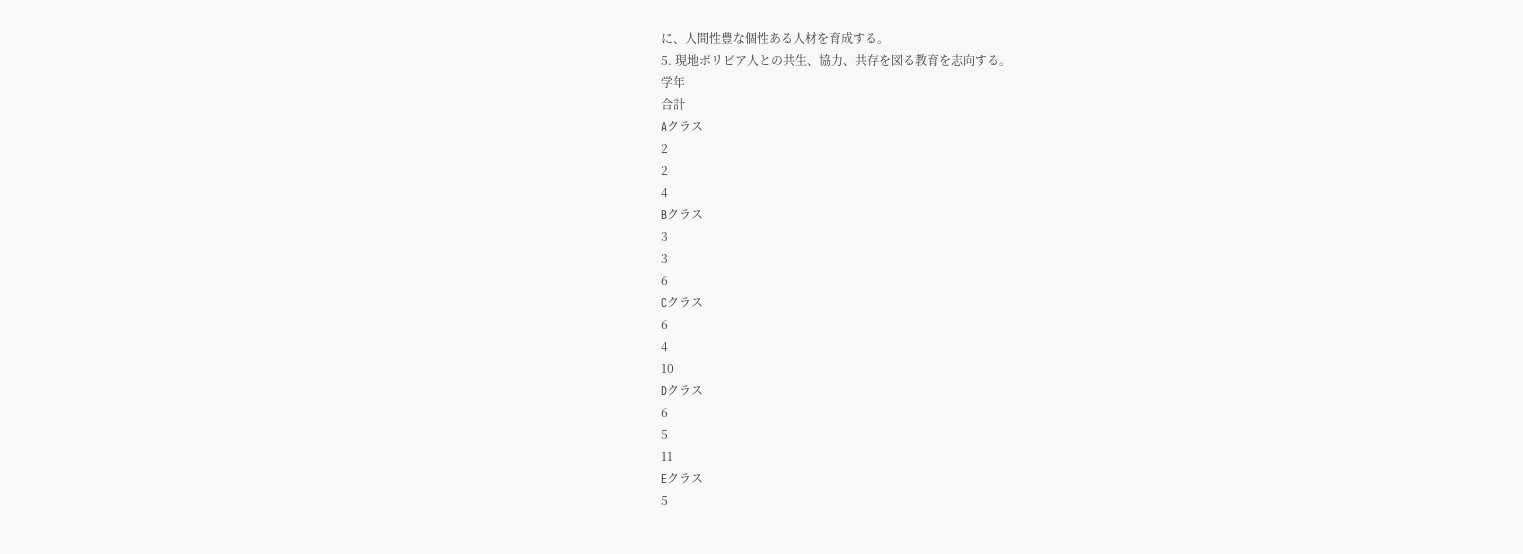に、人間性豊な個性ある人材を育成する。
5. 現地ボリビア人との共生、協力、共存を図る教育を志向する。
学年
合計
Aクラス
2
2
4
Bクラス
3
3
6
Cクラス
6
4
10
Dクラス
6
5
11
Eクラス
5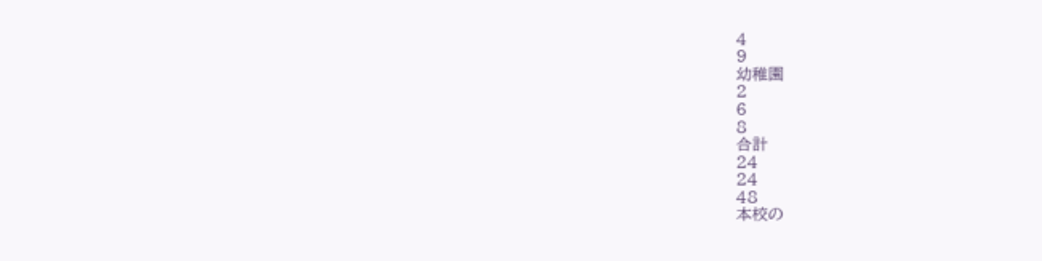4
9
幼稚園
2
6
8
合計
24
24
48
本校の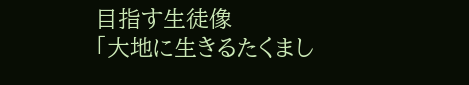目指す生徒像
「大地に生きるたくまし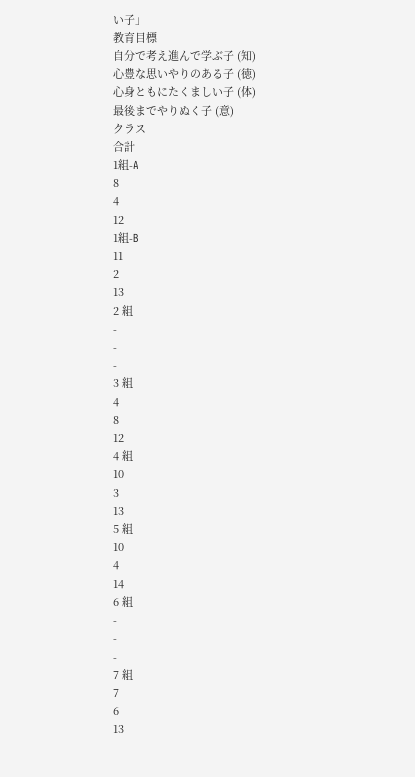い子」
教育目標
自分で考え進んで学ぶ子 (知)
心豊な思いやりのある子 (徳)
心身ともにたくましい子 (体)
最後までやりぬく子 (意)
クラス
合計
1組-A
8
4
12
1組-B
11
2
13
2 組
-
-
-
3 組
4
8
12
4 組
10
3
13
5 組
10
4
14
6 組
-
-
-
7 組
7
6
13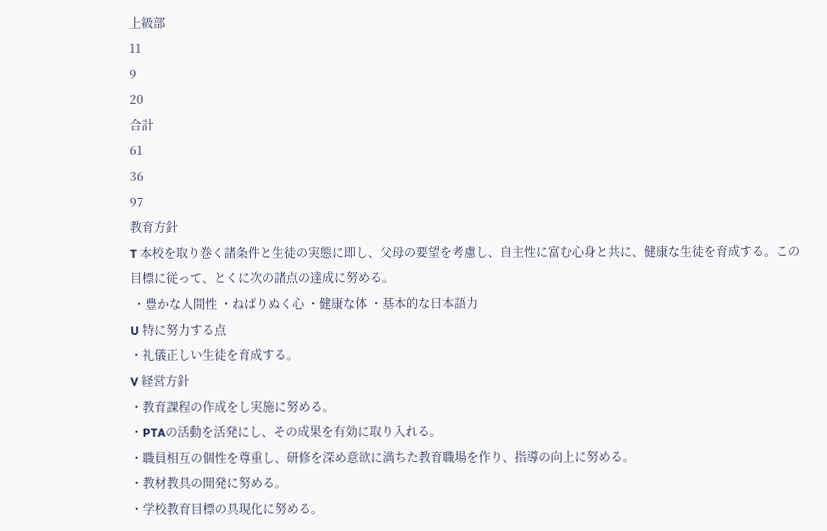上級部
11
9
20
合計
61
36
97
教育方針
T 本校を取り巻く諸条件と生徒の実態に即し、父母の要望を考慮し、自主性に富む心身と共に、健康な生徒を育成する。この目標に従って、とくに次の諸点の達成に努める。
 ・豊かな人間性 ・ねばりぬく心 ・健康な体 ・基本的な日本語力
U 特に努力する点
・礼儀正しい生徒を育成する。
V 経営方針
・教育課程の作成をし実施に努める。
・PTAの活動を活発にし、その成果を有効に取り入れる。
・職員相互の個性を尊重し、研修を深め意欲に満ちた教育職場を作り、指導の向上に努める。
・教材教具の開発に努める。
・学校教育目標の具現化に努める。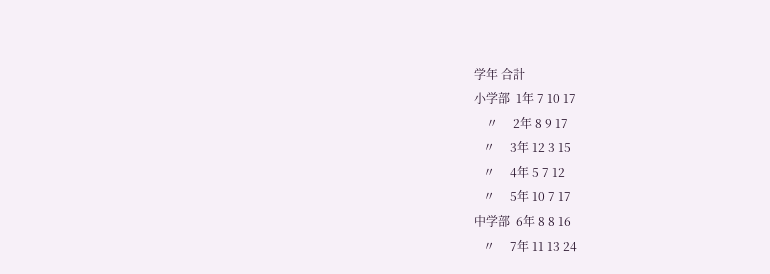学年 合計
小学部  1年 7 10 17
    〃     2年 8 9 17
   〃     3年 12 3 15
   〃     4年 5 7 12
   〃     5年 10 7 17
中学部  6年 8 8 16
   〃     7年 11 13 24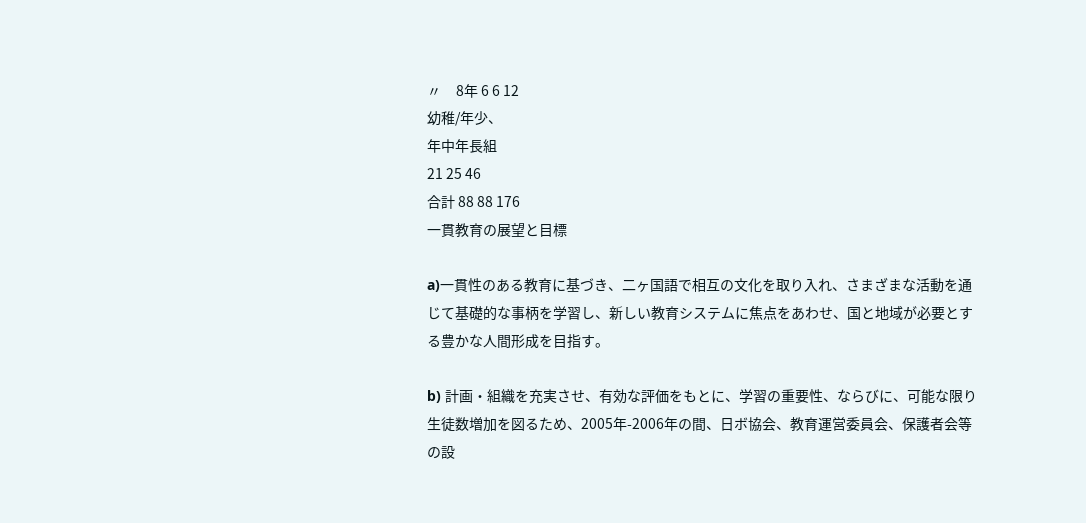〃     8年 6 6 12
幼稚/年少、
年中年長組
21 25 46
合計 88 88 176
一貫教育の展望と目標

a)一貫性のある教育に基づき、二ヶ国語で相互の文化を取り入れ、さまざまな活動を通じて基礎的な事柄を学習し、新しい教育システムに焦点をあわせ、国と地域が必要とする豊かな人間形成を目指す。

b) 計画・組織を充実させ、有効な評価をもとに、学習の重要性、ならびに、可能な限り生徒数増加を図るため、2005年-2006年の間、日ボ協会、教育運営委員会、保護者会等の設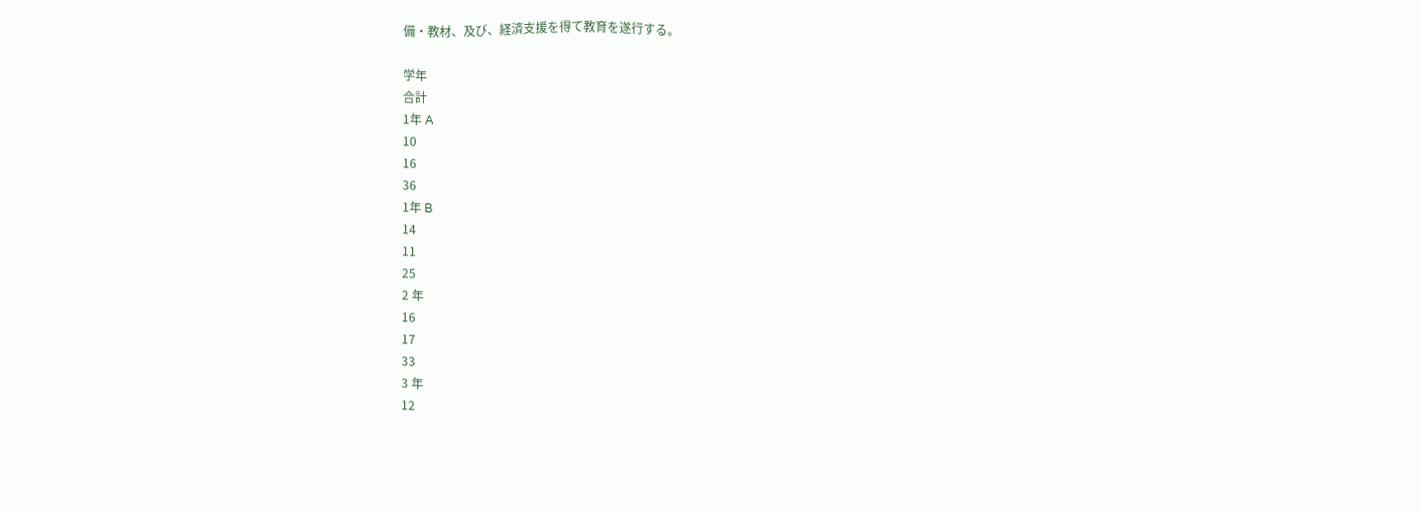備・教材、及び、経済支援を得て教育を遂行する。

学年
合計
1年 A
10
16
36
1年 B
14
11
25
2 年
16
17
33
3 年
12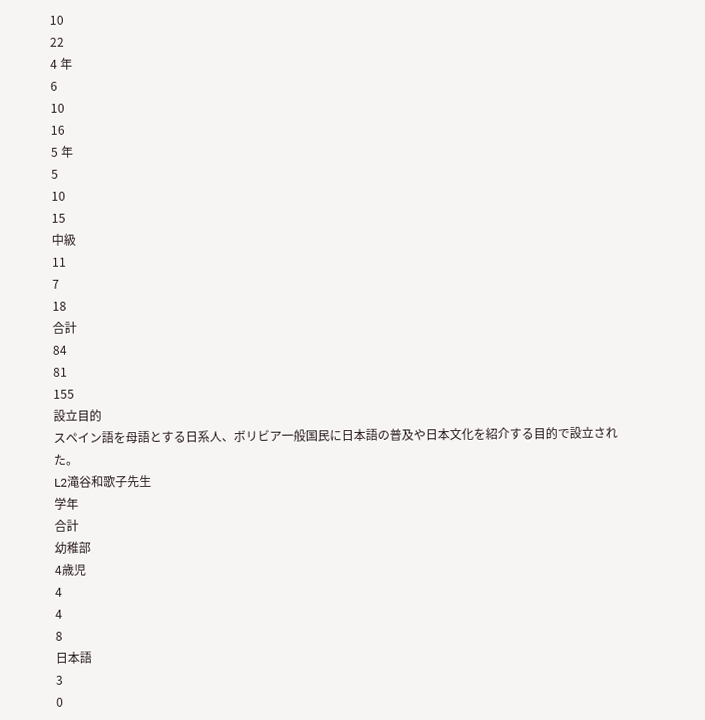10
22
4 年
6
10
16
5 年
5
10
15
中級
11
7
18
合計
84
81
155
設立目的
スペイン語を母語とする日系人、ボリビア一般国民に日本語の普及や日本文化を紹介する目的で設立された。
L2滝谷和歌子先生
学年
合計
幼稚部
4歳児
4
4
8
日本語
3
0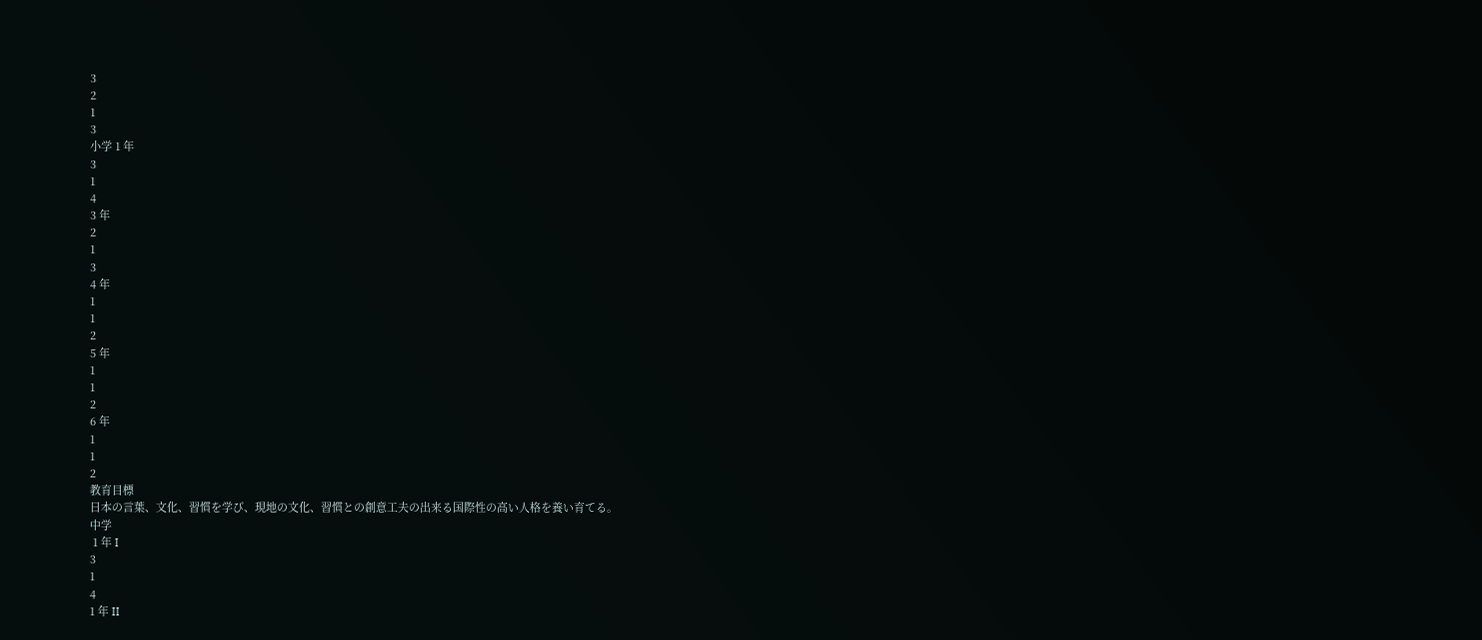3
2
1
3
小学 1 年
3
1
4
3 年
2
1
3
4 年
1
1
2
5 年
1
1
2
6 年
1
1
2
教育目標
日本の言葉、文化、習慣を学び、現地の文化、習慣との創意工夫の出来る国際性の高い人格を養い育てる。
中学
 1 年 I
3
1
4
1 年 II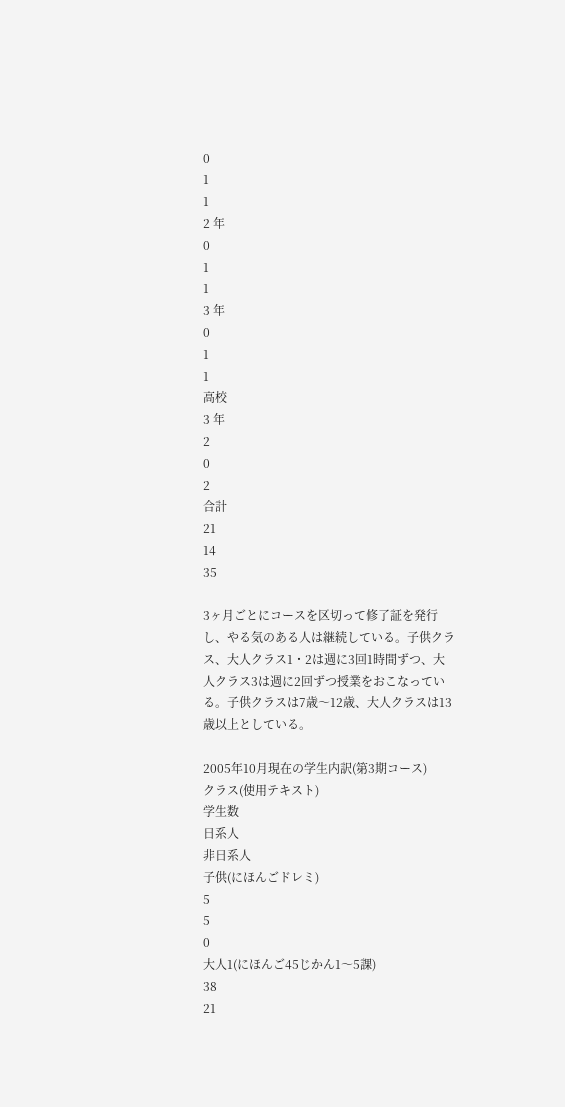0
1
1
2 年
0
1
1
3 年
0
1
1
高校
3 年
2
0
2
合計
21
14
35

3ヶ月ごとにコースを区切って修了証を発行し、やる気のある人は継続している。子供クラス、大人クラス1・2は週に3回1時間ずつ、大人クラス3は週に2回ずつ授業をおこなっている。子供クラスは7歳〜12歳、大人クラスは13歳以上としている。

2005年10月現在の学生内訳(第3期コース)
クラス(使用テキスト)
学生数
日系人
非日系人
子供(にほんごドレミ)
5
5
0
大人1(にほんご45じかん1〜5課)
38
21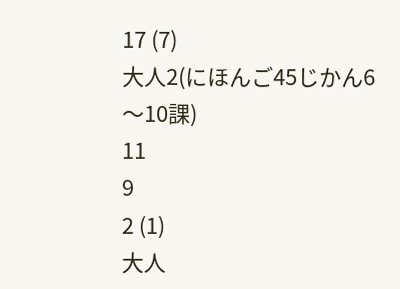17 (7)
大人2(にほんご45じかん6〜10課)
11
9
2 (1)
大人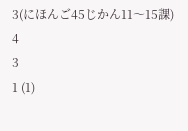3(にほんご45じかん11〜15課)
4
3
1 (1)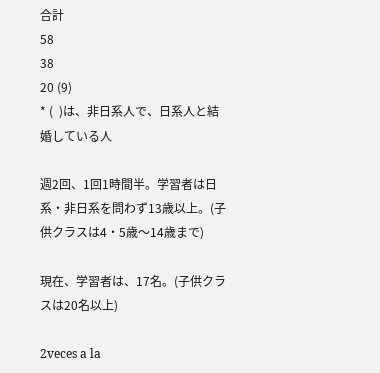合計
58
38
20 (9)
* (  )は、非日系人で、日系人と結婚している人

週2回、1回1時間半。学習者は日系・非日系を問わず13歳以上。(子供クラスは4・5歳〜14歳まで)

現在、学習者は、17名。(子供クラスは20名以上)

2veces a la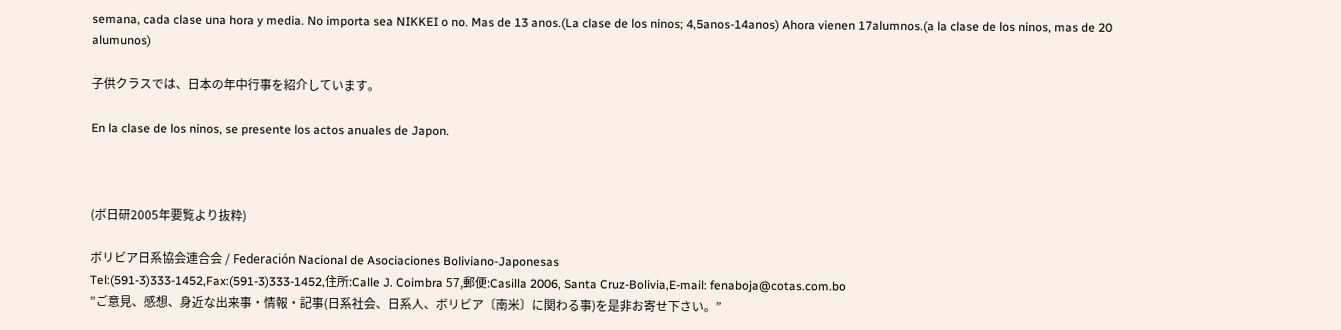semana, cada clase una hora y media. No importa sea NIKKEI o no. Mas de 13 anos.(La clase de los ninos; 4,5anos-14anos) Ahora vienen 17alumnos.(a la clase de los ninos, mas de 20 alumunos)

子供クラスでは、日本の年中行事を紹介しています。

En la clase de los ninos, se presente los actos anuales de Japon.



(ボ日研2005年要覧より抜粋)

ボリビア日系協会連合会 / Federación Nacional de Asociaciones Boliviano-Japonesas
Tel:(591-3)333-1452,Fax:(591-3)333-1452,住所:Calle J. Coimbra 57,郵便:Casilla 2006, Santa Cruz-Bolivia,E-mail: fenaboja@cotas.com.bo
”ご意見、感想、身近な出来事・情報・記事(日系社会、日系人、ボリビア〔南米〕に関わる事)を是非お寄せ下さい。”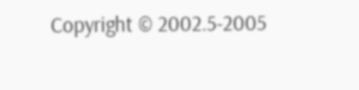Copyright © 2002.5-2005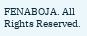FENABOJA. All Rights Reserved.